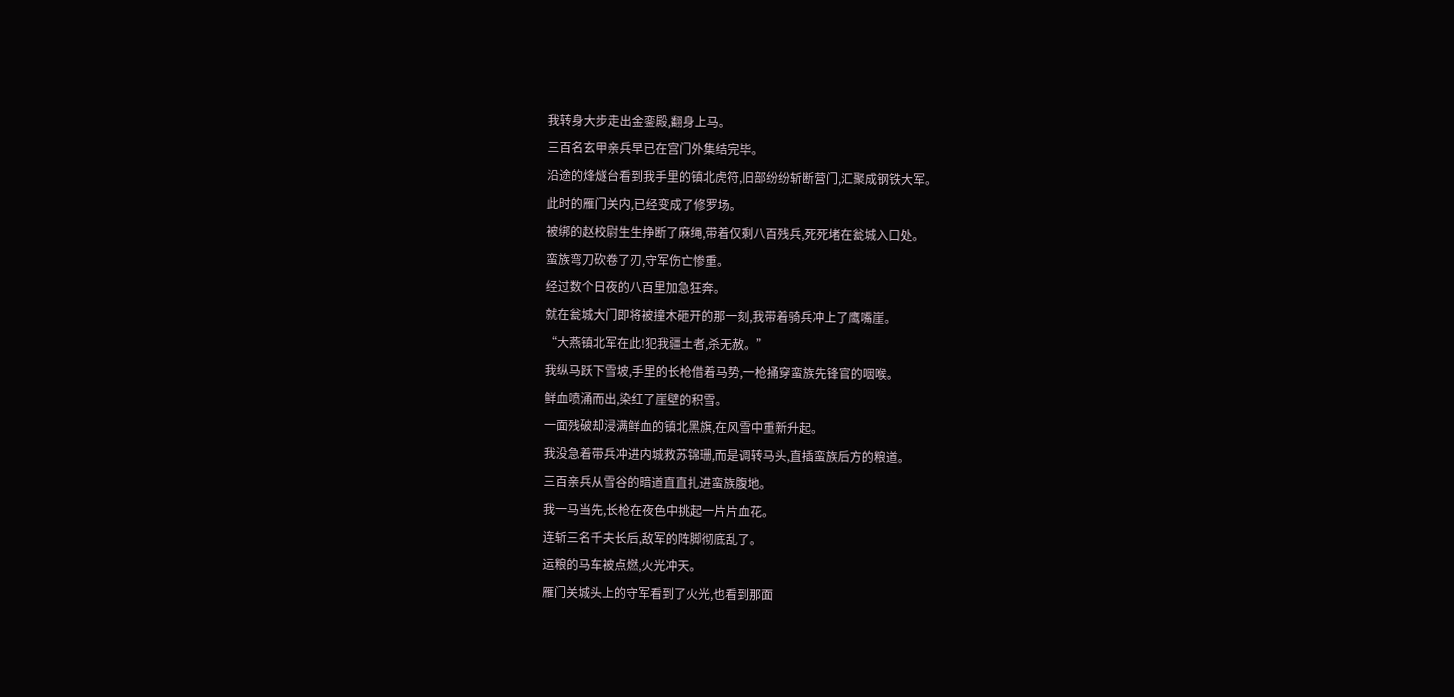我转身大步走出金銮殿,翻身上马。
三百名玄甲亲兵早已在宫门外集结完毕。
沿途的烽燧台看到我手里的镇北虎符,旧部纷纷斩断营门,汇聚成钢铁大军。
此时的雁门关内,已经变成了修罗场。
被绑的赵校尉生生挣断了麻绳,带着仅剩八百残兵,死死堵在瓮城入口处。
蛮族弯刀砍卷了刃,守军伤亡惨重。
经过数个日夜的八百里加急狂奔。
就在瓮城大门即将被撞木砸开的那一刻,我带着骑兵冲上了鹰嘴崖。
“大燕镇北军在此!犯我疆土者,杀无赦。”
我纵马跃下雪坡,手里的长枪借着马势,一枪捅穿蛮族先锋官的咽喉。
鲜血喷涌而出,染红了崖壁的积雪。
一面残破却浸满鲜血的镇北黑旗,在风雪中重新升起。
我没急着带兵冲进内城救苏锦珊,而是调转马头,直插蛮族后方的粮道。
三百亲兵从雪谷的暗道直直扎进蛮族腹地。
我一马当先,长枪在夜色中挑起一片片血花。
连斩三名千夫长后,敌军的阵脚彻底乱了。
运粮的马车被点燃,火光冲天。
雁门关城头上的守军看到了火光,也看到那面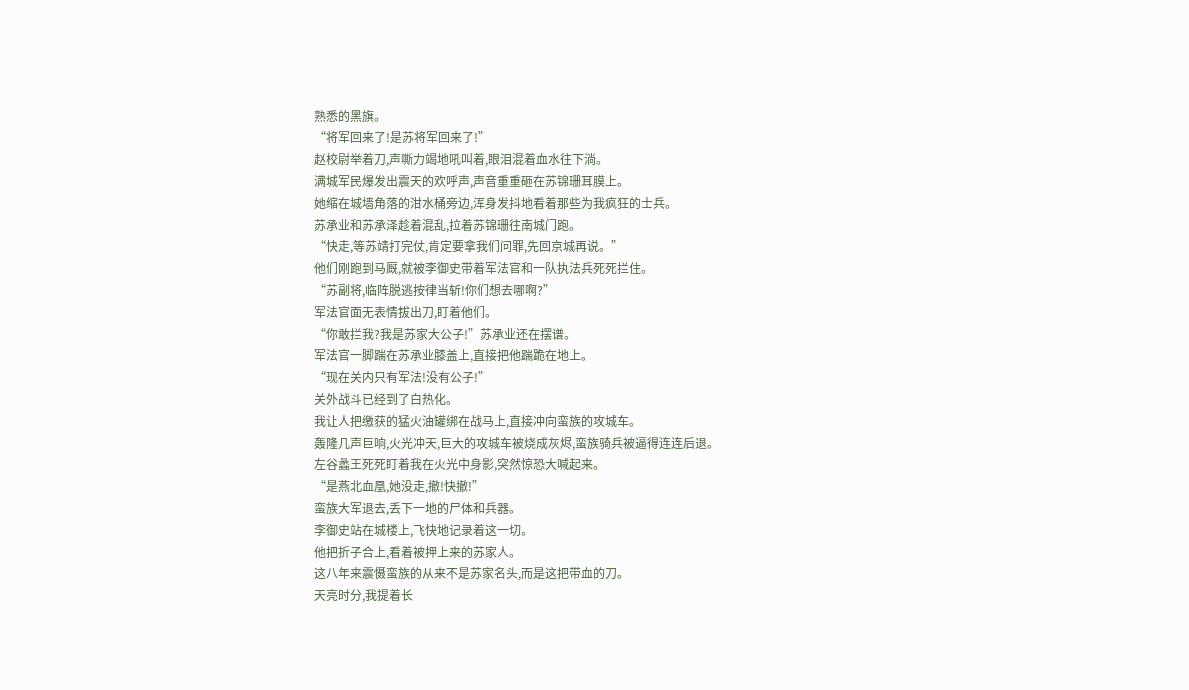熟悉的黑旗。
“将军回来了!是苏将军回来了!”
赵校尉举着刀,声嘶力竭地吼叫着,眼泪混着血水往下淌。
满城军民爆发出震天的欢呼声,声音重重砸在苏锦珊耳膜上。
她缩在城墙角落的泔水桶旁边,浑身发抖地看着那些为我疯狂的士兵。
苏承业和苏承泽趁着混乱,拉着苏锦珊往南城门跑。
“快走,等苏靖打完仗,肯定要拿我们问罪,先回京城再说。”
他们刚跑到马厩,就被李御史带着军法官和一队执法兵死死拦住。
“苏副将,临阵脱逃按律当斩!你们想去哪啊?”
军法官面无表情拔出刀,盯着他们。
“你敢拦我?我是苏家大公子!”苏承业还在摆谱。
军法官一脚踹在苏承业膝盖上,直接把他踹跪在地上。
“现在关内只有军法!没有公子!”
关外战斗已经到了白热化。
我让人把缴获的猛火油罐绑在战马上,直接冲向蛮族的攻城车。
轰隆几声巨响,火光冲天,巨大的攻城车被烧成灰烬,蛮族骑兵被逼得连连后退。
左谷蠡王死死盯着我在火光中身影,突然惊恐大喊起来。
“是燕北血凰,她没走,撤!快撤!”
蛮族大军退去,丢下一地的尸体和兵器。
李御史站在城楼上,飞快地记录着这一切。
他把折子合上,看着被押上来的苏家人。
这八年来震慑蛮族的从来不是苏家名头,而是这把带血的刀。
天亮时分,我提着长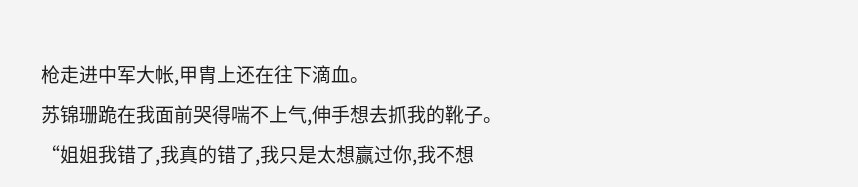枪走进中军大帐,甲胄上还在往下滴血。
苏锦珊跪在我面前哭得喘不上气,伸手想去抓我的靴子。
“姐姐我错了,我真的错了,我只是太想赢过你,我不想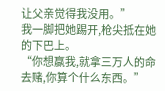让父亲觉得我没用。”
我一脚把她踢开,枪尖抵在她的下巴上。
“你想赢我,就拿三万人的命去赌,你算个什么东西。”